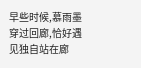早些时候,慕雨墨穿过回廊,恰好遇见独自站在廊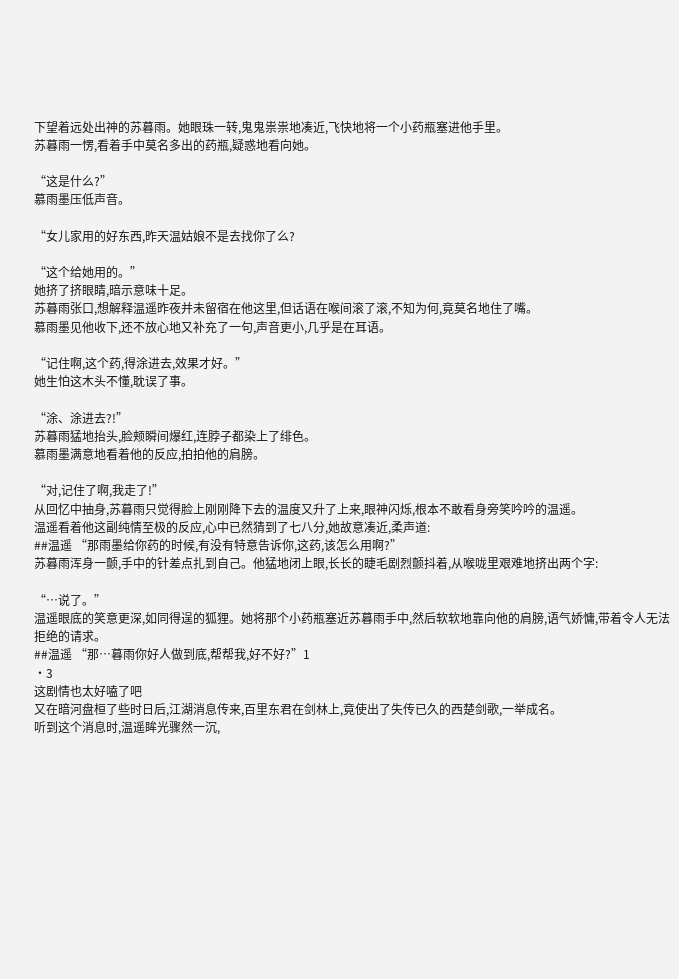下望着远处出神的苏暮雨。她眼珠一转,鬼鬼祟祟地凑近,飞快地将一个小药瓶塞进他手里。
苏暮雨一愣,看着手中莫名多出的药瓶,疑惑地看向她。

“这是什么?”
慕雨墨压低声音。

“女儿家用的好东西,昨天温姑娘不是去找你了么?

“这个给她用的。”
她挤了挤眼睛,暗示意味十足。
苏暮雨张口,想解释温遥昨夜并未留宿在他这里,但话语在喉间滚了滚,不知为何,竟莫名地住了嘴。
慕雨墨见他收下,还不放心地又补充了一句,声音更小,几乎是在耳语。

“记住啊,这个药,得涂进去,效果才好。”
她生怕这木头不懂,耽误了事。

“涂、涂进去?!”
苏暮雨猛地抬头,脸颊瞬间爆红,连脖子都染上了绯色。
慕雨墨满意地看着他的反应,拍拍他的肩膀。

“对,记住了啊,我走了!”
从回忆中抽身,苏暮雨只觉得脸上刚刚降下去的温度又升了上来,眼神闪烁,根本不敢看身旁笑吟吟的温遥。
温遥看着他这副纯情至极的反应,心中已然猜到了七八分,她故意凑近,柔声道:
##温遥 “那雨墨给你药的时候,有没有特意告诉你,这药,该怎么用啊?”
苏暮雨浑身一颤,手中的针差点扎到自己。他猛地闭上眼,长长的睫毛剧烈颤抖着,从喉咙里艰难地挤出两个字:

“…说了。”
温遥眼底的笑意更深,如同得逞的狐狸。她将那个小药瓶塞近苏暮雨手中,然后软软地靠向他的肩膀,语气娇慵,带着令人无法拒绝的请求。
##温遥 “那…暮雨你好人做到底,帮帮我,好不好?”1
·3
这剧情也太好嗑了吧
又在暗河盘桓了些时日后,江湖消息传来,百里东君在剑林上,竟使出了失传已久的西楚剑歌,一举成名。
听到这个消息时,温遥眸光骤然一沉,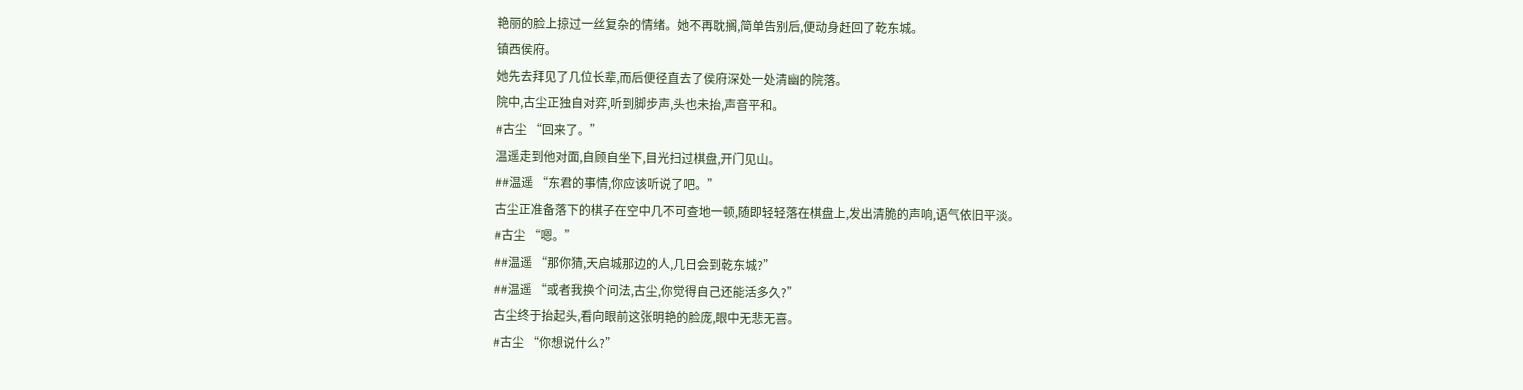艳丽的脸上掠过一丝复杂的情绪。她不再耽搁,简单告别后,便动身赶回了乾东城。
镇西侯府。
她先去拜见了几位长辈,而后便径直去了侯府深处一处清幽的院落。
院中,古尘正独自对弈,听到脚步声,头也未抬,声音平和。
#古尘 “回来了。”
温遥走到他对面,自顾自坐下,目光扫过棋盘,开门见山。
##温遥 “东君的事情,你应该听说了吧。”
古尘正准备落下的棋子在空中几不可查地一顿,随即轻轻落在棋盘上,发出清脆的声响,语气依旧平淡。
#古尘 “嗯。”
##温遥 “那你猜,天启城那边的人,几日会到乾东城?”
##温遥 “或者我换个问法,古尘,你觉得自己还能活多久?”
古尘终于抬起头,看向眼前这张明艳的脸庞,眼中无悲无喜。
#古尘 “你想说什么?”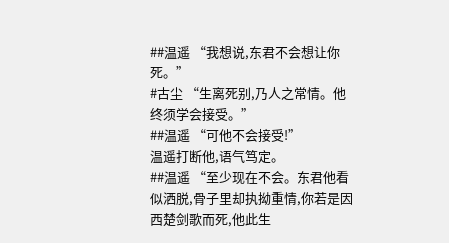##温遥 “我想说,东君不会想让你死。”
#古尘 “生离死别,乃人之常情。他终须学会接受。”
##温遥 “可他不会接受!”
温遥打断他,语气笃定。
##温遥 “至少现在不会。东君他看似洒脱,骨子里却执拗重情,你若是因西楚剑歌而死,他此生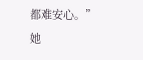都难安心。”
她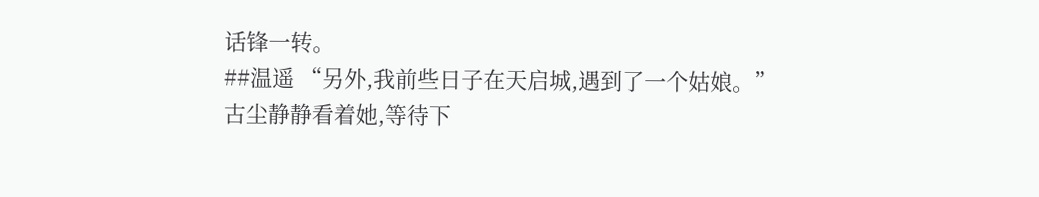话锋一转。
##温遥 “另外,我前些日子在天启城,遇到了一个姑娘。”
古尘静静看着她,等待下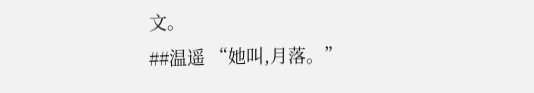文。
##温遥 “她叫,月落。”